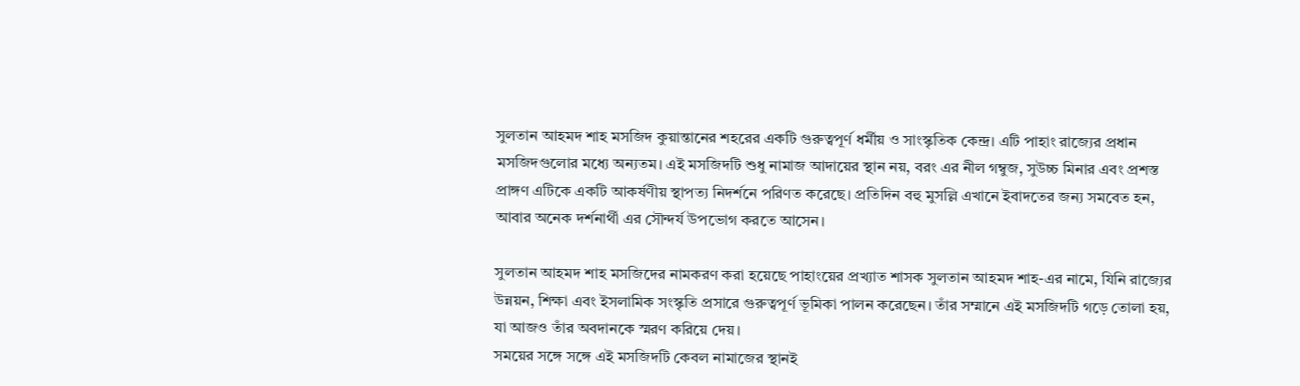সুলতান আহমদ শাহ মসজিদ কুয়ান্তানের শহরের একটি গুরুত্বপূর্ণ ধর্মীয় ও সাংস্কৃতিক কেন্দ্র। এটি পাহাং রাজ্যের প্রধান মসজিদগুলোর মধ্যে অন্যতম। এই মসজিদটি শুধু নামাজ আদায়ের স্থান নয়, বরং এর নীল গম্বুজ, সুউচ্চ মিনার এবং প্রশস্ত প্রাঙ্গণ এটিকে একটি আকর্ষণীয় স্থাপত্য নিদর্শনে পরিণত করেছে। প্রতিদিন বহু মুসল্লি এখানে ইবাদতের জন্য সমবেত হন, আবার অনেক দর্শনার্থী এর সৌন্দর্য উপভোগ করতে আসেন।

সুলতান আহমদ শাহ মসজিদের নামকরণ করা হয়েছে পাহাংয়ের প্রখ্যাত শাসক সুলতান আহমদ শাহ-এর নামে, যিনি রাজ্যের উন্নয়ন, শিক্ষা এবং ইসলামিক সংস্কৃতি প্রসারে গুরুত্বপূর্ণ ভূমিকা পালন করেছেন। তাঁর সম্মানে এই মসজিদটি গড়ে তোলা হয়, যা আজও তাঁর অবদানকে স্মরণ করিয়ে দেয়।
সময়ের সঙ্গে সঙ্গে এই মসজিদটি কেবল নামাজের স্থানই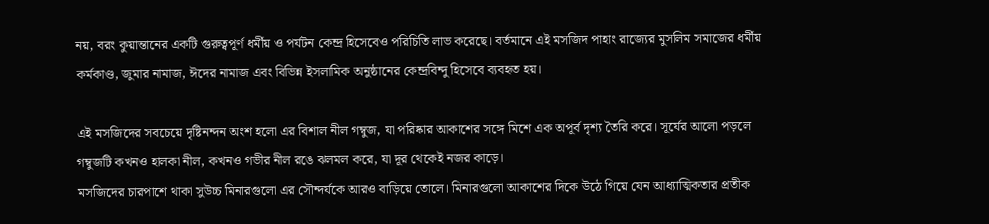নয়, বরং কুয়ান্তানের একটি গুরুত্বপূর্ণ ধর্মীয় ও পর্যটন কেন্দ্র হিসেবেও পরিচিতি লাভ করেছে। বর্তমানে এই মসজিদ পাহাং রাজ্যের মুসলিম সমাজের ধর্মীয় কর্মকাণ্ড, জুমার নামাজ, ঈদের নামাজ এবং বিভিন্ন ইসলামিক অনুষ্ঠানের কেন্দ্রবিন্দু হিসেবে ব্যবহৃত হয়।

এই মসজিদের সবচেয়ে দৃষ্টিনন্দন অংশ হলো এর বিশাল নীল গম্বুজ, যা পরিষ্কার আকাশের সঙ্গে মিশে এক অপূর্ব দৃশ্য তৈরি করে। সূর্যের আলো পড়লে গম্বুজটি কখনও হালকা নীল, কখনও গভীর নীল রঙে ঝলমল করে, যা দূর থেকেই নজর কাড়ে।
মসজিদের চারপাশে থাকা সুউচ্চ মিনারগুলো এর সৌন্দর্যকে আরও বাড়িয়ে তোলে। মিনারগুলো আকাশের দিকে উঠে গিয়ে যেন আধ্যাত্মিকতার প্রতীক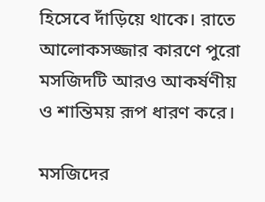হিসেবে দাঁড়িয়ে থাকে। রাতে আলোকসজ্জার কারণে পুরো মসজিদটি আরও আকর্ষণীয় ও শান্তিময় রূপ ধারণ করে।

মসজিদের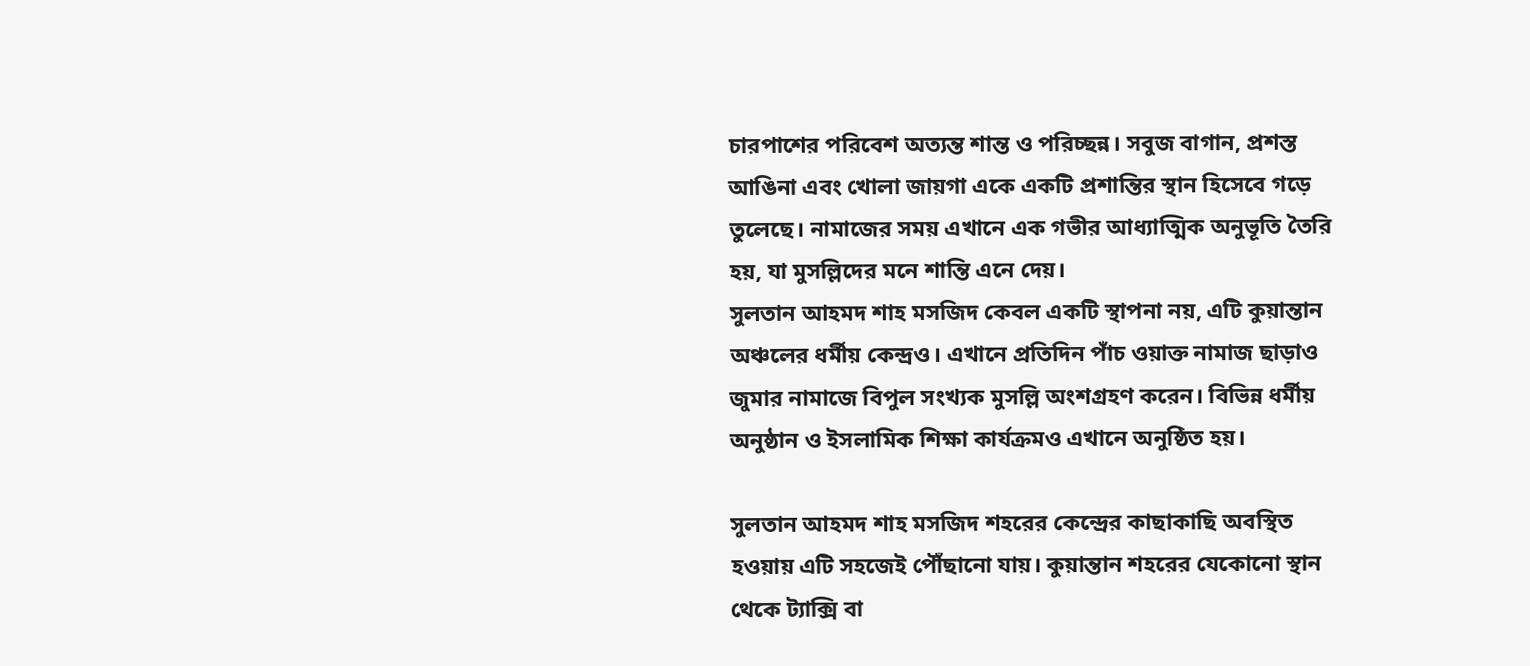চারপাশের পরিবেশ অত্যন্ত শান্ত ও পরিচ্ছন্ন। সবুজ বাগান, প্রশস্ত আঙিনা এবং খোলা জায়গা একে একটি প্রশান্তির স্থান হিসেবে গড়ে তুলেছে। নামাজের সময় এখানে এক গভীর আধ্যাত্মিক অনুভূতি তৈরি হয়, যা মুসল্লিদের মনে শান্তি এনে দেয়।
সুলতান আহমদ শাহ মসজিদ কেবল একটি স্থাপনা নয়, এটি কুয়ান্তান অঞ্চলের ধর্মীয় কেন্দ্রও। এখানে প্রতিদিন পাঁচ ওয়াক্ত নামাজ ছাড়াও জুমার নামাজে বিপুল সংখ্যক মুসল্লি অংশগ্রহণ করেন। বিভিন্ন ধর্মীয় অনুষ্ঠান ও ইসলামিক শিক্ষা কার্যক্রমও এখানে অনুষ্ঠিত হয়।

সুলতান আহমদ শাহ মসজিদ শহরের কেন্দ্রের কাছাকাছি অবস্থিত হওয়ায় এটি সহজেই পৌঁছানো যায়। কুয়ান্তান শহরের যেকোনো স্থান থেকে ট্যাক্সি বা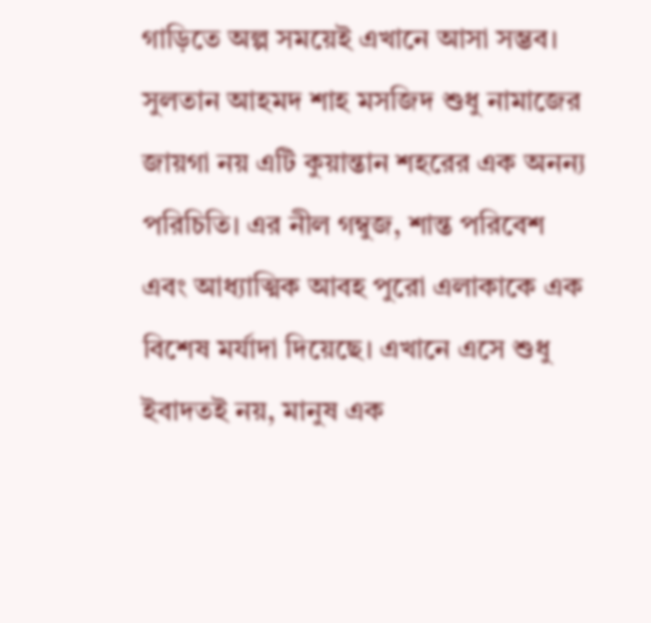গাড়িতে অল্প সময়েই এখানে আসা সম্ভব।
সুলতান আহমদ শাহ মসজিদ শুধু নামাজের জায়গা নয় এটি কুয়ান্তান শহরের এক অনন্য পরিচিতি। এর নীল গম্বুজ, শান্ত পরিবেশ এবং আধ্যাত্মিক আবহ পুরো এলাকাকে এক বিশেষ মর্যাদা দিয়েছে। এখানে এসে শুধু ইবাদতই নয়, মানুষ এক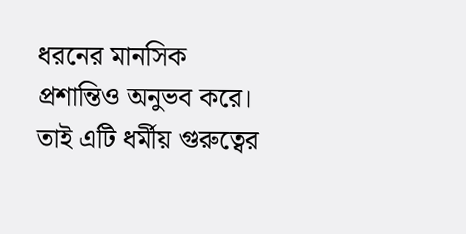ধরনের মানসিক প্রশান্তিও অনুভব করে। তাই এটি ধর্মীয় গুরুত্বের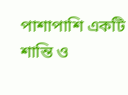পাশাপাশি একটি শান্তি ও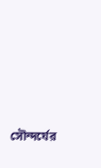সৌন্দর্যের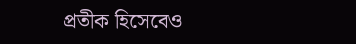প্রতীক হিসেবেও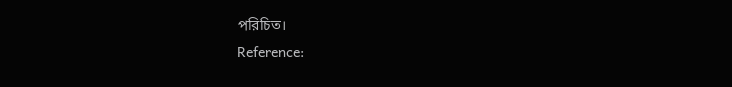পরিচিত।
Reference: